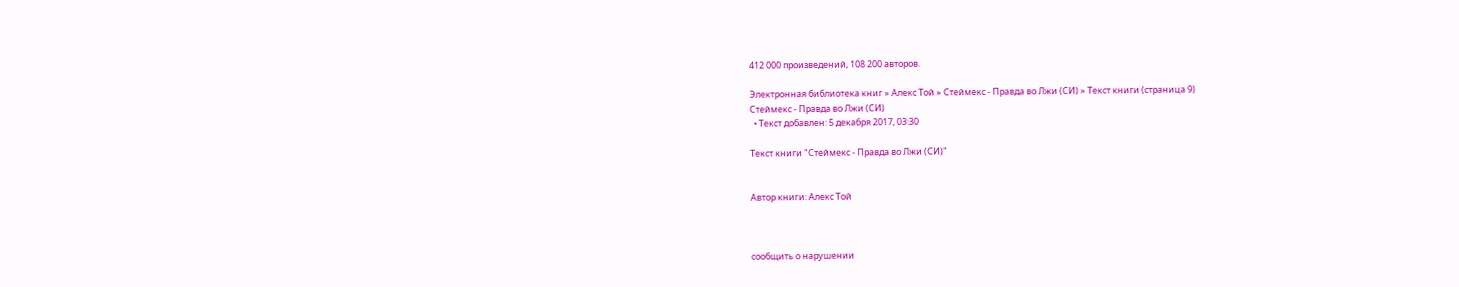412 000 произведений, 108 200 авторов.

Электронная библиотека книг » Алекс Той » Стеймекс - Правда во Лжи (СИ) » Текст книги (страница 9)
Стеймекс - Правда во Лжи (СИ)
  • Текст добавлен: 5 декабря 2017, 03:30

Текст книги "Стеймекс - Правда во Лжи (СИ)"


Автор книги: Алекс Той



сообщить о нарушении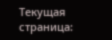Текущая страница: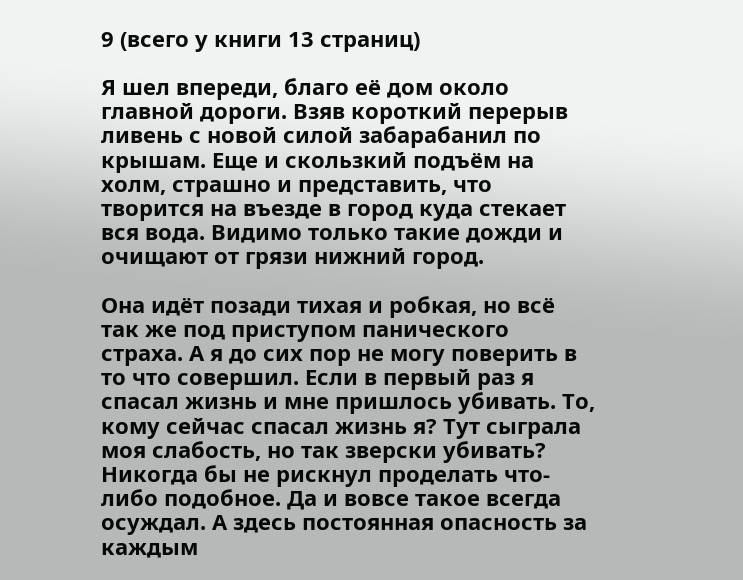9 (всего у книги 13 страниц)

Я шел впереди, благо её дом около главной дороги. Взяв короткий перерыв ливень с новой силой забарабанил по крышам. Еще и скользкий подъём на холм, страшно и представить, что творится на въезде в город куда стекает вся вода. Видимо только такие дожди и очищают от грязи нижний город.

Она идёт позади тихая и робкая, но всё так же под приступом панического страха. А я до сих пор не могу поверить в то что совершил. Если в первый раз я спасал жизнь и мне пришлось убивать. То, кому сейчас спасал жизнь я? Тут сыграла моя слабость, но так зверски убивать? Никогда бы не рискнул проделать что-либо подобное. Да и вовсе такое всегда осуждал. А здесь постоянная опасность за каждым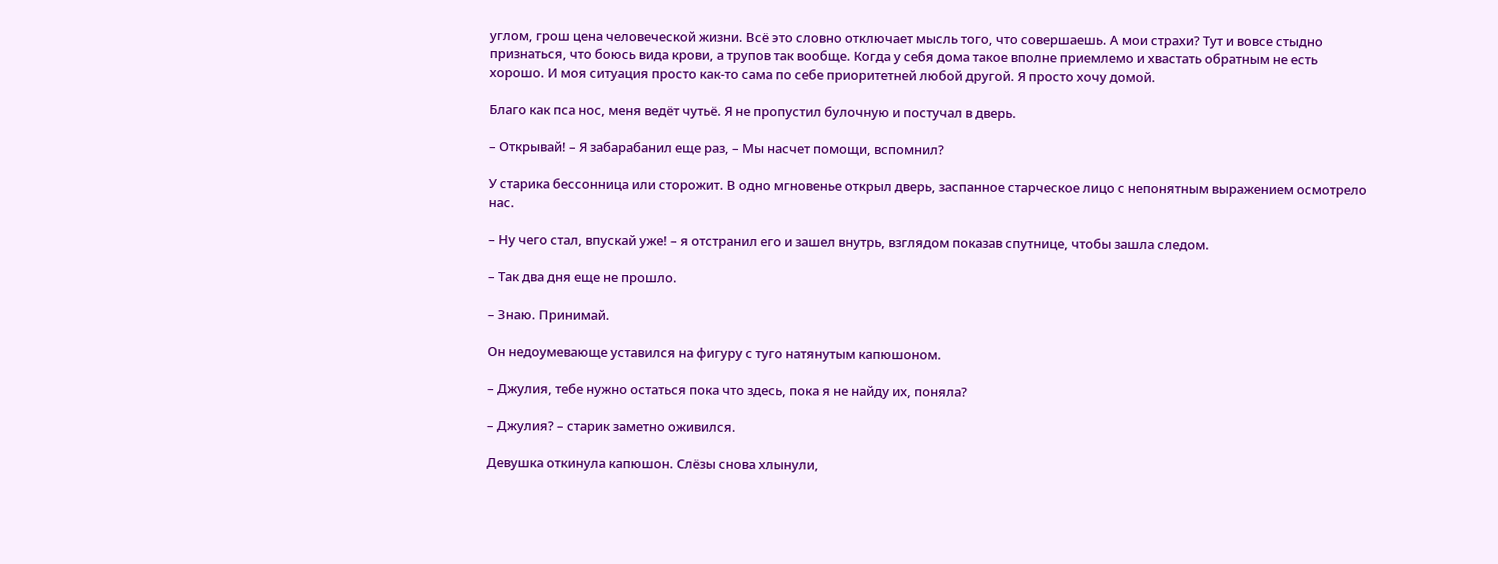углом, грош цена человеческой жизни. Всё это словно отключает мысль того, что совершаешь. А мои страхи? Тут и вовсе стыдно признаться, что боюсь вида крови, а трупов так вообще. Когда у себя дома такое вполне приемлемо и хвастать обратным не есть хорошо. И моя ситуация просто как-то сама по себе приоритетней любой другой. Я просто хочу домой.

Благо как пса нос, меня ведёт чутьё. Я не пропустил булочную и постучал в дверь.

– Открывай! – Я забарабанил еще раз, – Мы насчет помощи, вспомнил?

У старика бессонница или сторожит. В одно мгновенье открыл дверь, заспанное старческое лицо с непонятным выражением осмотрело нас.

– Ну чего стал, впускай уже! – я отстранил его и зашел внутрь, взглядом показав спутнице, чтобы зашла следом.

– Так два дня еще не прошло.

– Знаю. Принимай.

Он недоумевающе уставился на фигуру с туго натянутым капюшоном.

– Джулия, тебе нужно остаться пока что здесь, пока я не найду их, поняла?

– Джулия? – старик заметно оживился.

Девушка откинула капюшон. Слёзы снова хлынули,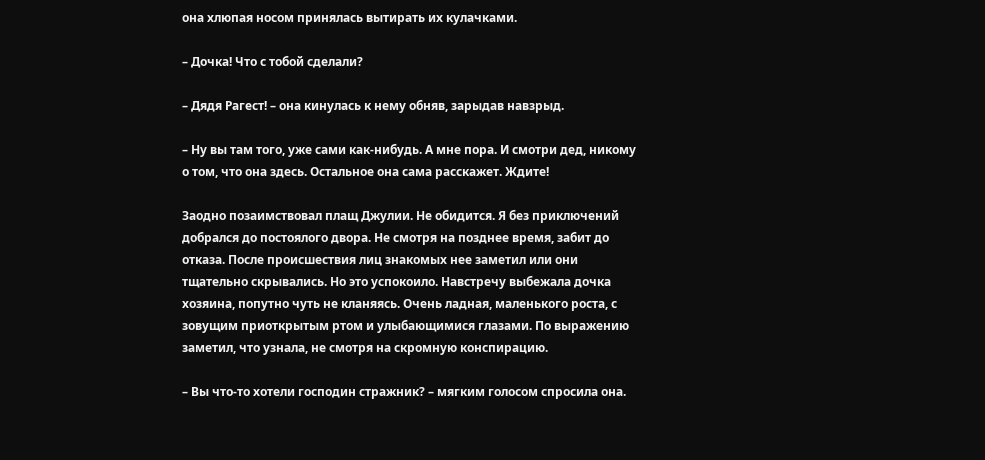она хлюпая носом принялась вытирать их кулачками.

– Дочка! Что с тобой сделали?

– Дядя Рагест! – она кинулась к нему обняв, зарыдав навзрыд.

– Ну вы там того, уже сами как-нибудь. А мне пора. И смотри дед, никому о том, что она здесь. Остальное она сама расскажет. Ждите!

Заодно позаимствовал плащ Джулии. Не обидится. Я без приключений добрался до постоялого двора. Не смотря на позднее время, забит до отказа. После происшествия лиц знакомых нее заметил или они тщательно скрывались. Но это успокоило. Навстречу выбежала дочка хозяина, попутно чуть не кланяясь. Очень ладная, маленького роста, с зовущим приоткрытым ртом и улыбающимися глазами. По выражению заметил, что узнала, не смотря на скромную конспирацию.

– Вы что-то хотели господин стражник? – мягким голосом спросила она.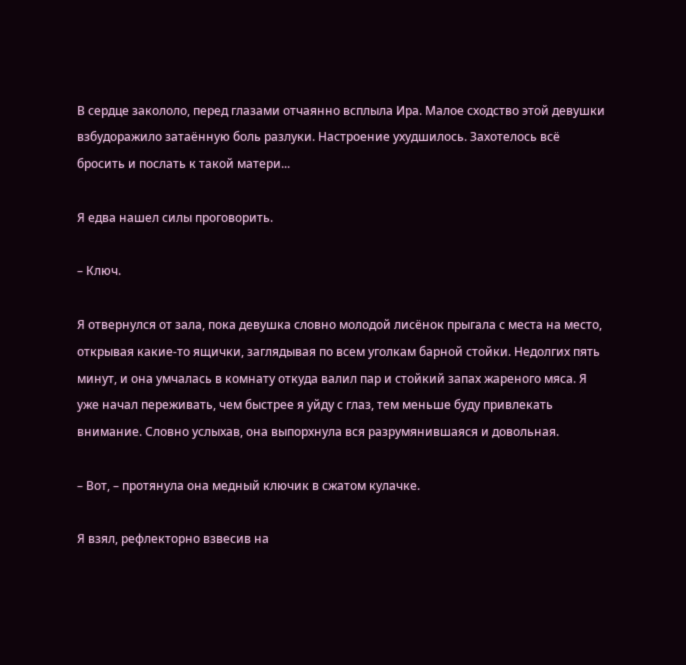В сердце закололо, перед глазами отчаянно всплыла Ира. Малое сходство этой девушки взбудоражило затаённую боль разлуки. Настроение ухудшилось. Захотелось всё бросить и послать к такой матери...

Я едва нашел силы проговорить.

– Ключ.

Я отвернулся от зала, пока девушка словно молодой лисёнок прыгала с места на место, открывая какие-то ящички, заглядывая по всем уголкам барной стойки. Недолгих пять минут, и она умчалась в комнату откуда валил пар и стойкий запах жареного мяса. Я уже начал переживать, чем быстрее я уйду с глаз, тем меньше буду привлекать внимание. Словно услыхав, она выпорхнула вся разрумянившаяся и довольная.

– Вот, – протянула она медный ключик в сжатом кулачке.

Я взял, рефлекторно взвесив на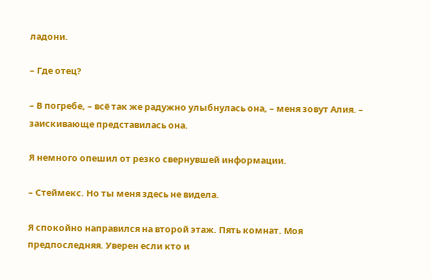ладони.

– Где отец?

– В погребе, – всё так же радужно улыбнулась она, – меня зовут Алия. – заискивающе представилась она.

Я немного опешил от резко свернувшей информации.

– Стеймекс. Но ты меня здесь не видела.

Я спокойно направился на второй этаж. Пять комнат. Моя предпоследняя. Уверен если кто и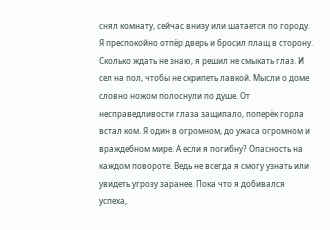снял комнату, сейчас внизу или шатается по городу. Я преспокойно отпёр дверь и бросил плащ в сторону. Сколько ждать не знаю, я решил не смыкать глаз. И сел на пол, чтобы не скрипеть лавкой. Мысли о доме словно ножом полоснули по душе. От несправедливости глаза защипало, поперёк горла встал ком. Я один в огромном, до ужаса огромном и враждебном мире. А если я погибну? Опасность на каждом повороте. Ведь не всегда я смогу узнать или увидеть угрозу заранее. Пока что я добивался успеха,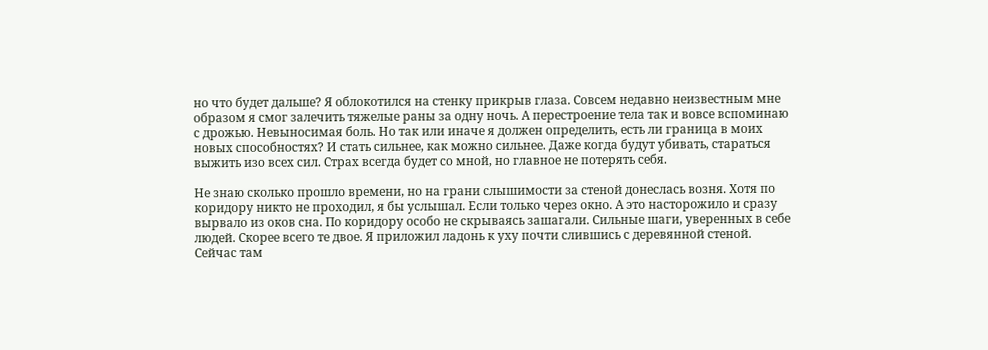но что будет дальше? Я облокотился на стенку прикрыв глаза. Совсем недавно неизвестным мне образом я смог залечить тяжелые раны за одну ночь. А перестроение тела так и вовсе вспоминаю с дрожью. Невыносимая боль. Но так или иначе я должен определить, есть ли граница в моих новых способностях? И стать сильнее, как можно сильнее. Даже когда будут убивать, стараться выжить изо всех сил. Страх всегда будет со мной, но главное не потерять себя.

Не знаю сколько прошло времени, но на грани слышимости за стеной донеслась возня. Хотя по коридору никто не проходил, я бы услышал. Если только через окно. А это насторожило и сразу вырвало из оков сна. По коридору особо не скрываясь зашагали. Сильные шаги, уверенных в себе людей. Скорее всего те двое. Я приложил ладонь к уху почти слившись с деревянной стеной. Сейчас там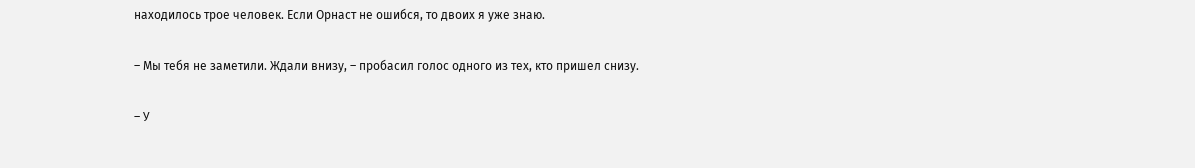находилось трое человек. Если Орнаст не ошибся, то двоих я уже знаю.

– Мы тебя не заметили. Ждали внизу, – пробасил голос одного из тех, кто пришел снизу.

– У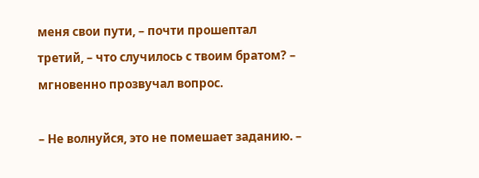меня свои пути, – почти прошептал третий, – что случилось с твоим братом? – мгновенно прозвучал вопрос.

– Не волнуйся, это не помешает заданию. –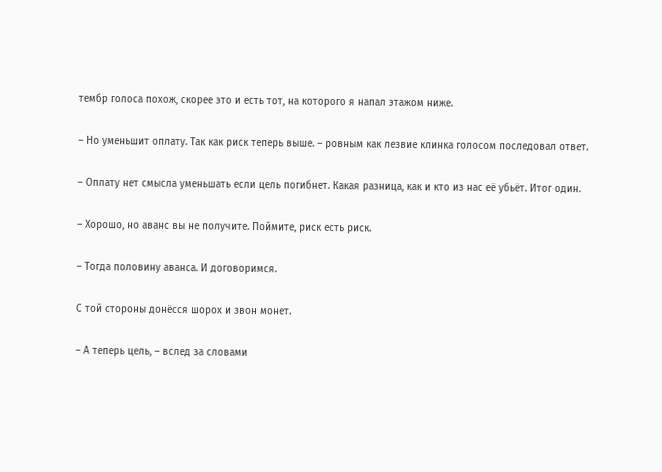тембр голоса похож, скорее это и есть тот, на которого я напал этажом ниже.

– Но уменьшит оплату. Так как риск теперь выше. – ровным как лезвие клинка голосом последовал ответ.

– Оплату нет смысла уменьшать если цель погибнет. Какая разница, как и кто из нас её убьёт. Итог один.

– Хорошо, но аванс вы не получите. Поймите, риск есть риск.

– Тогда половину аванса. И договоримся.

С той стороны донёсся шорох и звон монет.

– А теперь цель, – вслед за словами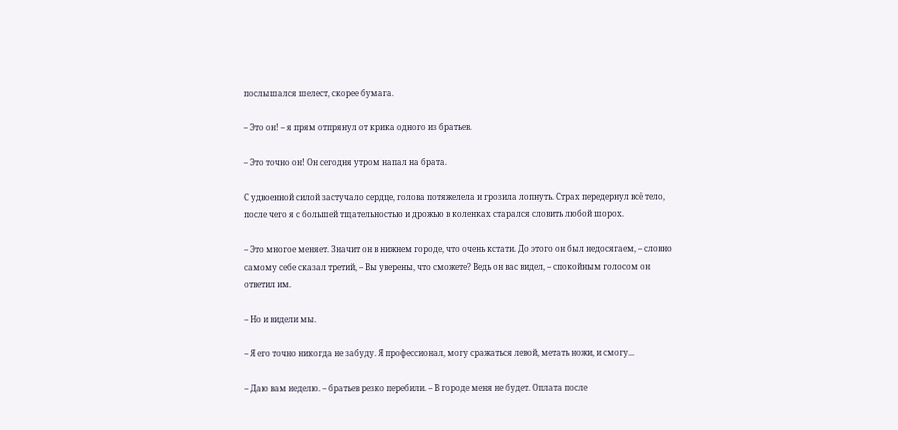послышался шелест, скорее бумага.

– Это он! – я прям отпрянул от крика одного из братьев.

– Это точно он! Он сегодня утром напал на брата.

С удвоенной силой застучало сердце, голова потяжелела и грозила лопнуть. Страх передернул всё тело, после чего я с большей тщательностью и дрожью в коленках старался словить любой шорох.

– Это многое меняет. Значит он в нижнем городе, что очень кстати. До этого он был недосягаем, – словно самому себе сказал третий, – Вы уверены, что сможете? Ведь он вас видел, – спокойным голосом он ответил им.

– Но и видели мы.

– Я его точно никогда не забуду. Я профессионал, могу сражаться левой, метать ножи, и смогу...

– Даю вам неделю. – братьев резко перебили. – В городе меня не будет. Оплата после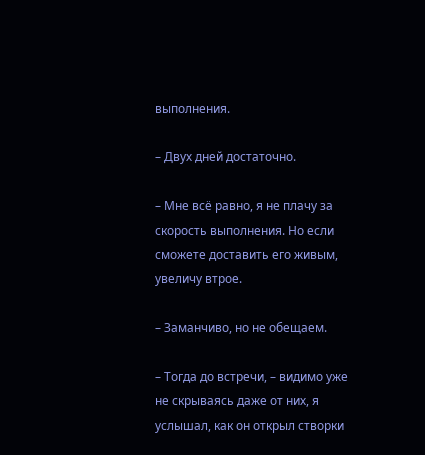выполнения.

– Двух дней достаточно.

– Мне всё равно, я не плачу за скорость выполнения. Но если сможете доставить его живым, увеличу втрое.

– Заманчиво, но не обещаем.

– Тогда до встречи, – видимо уже не скрываясь даже от них, я услышал, как он открыл створки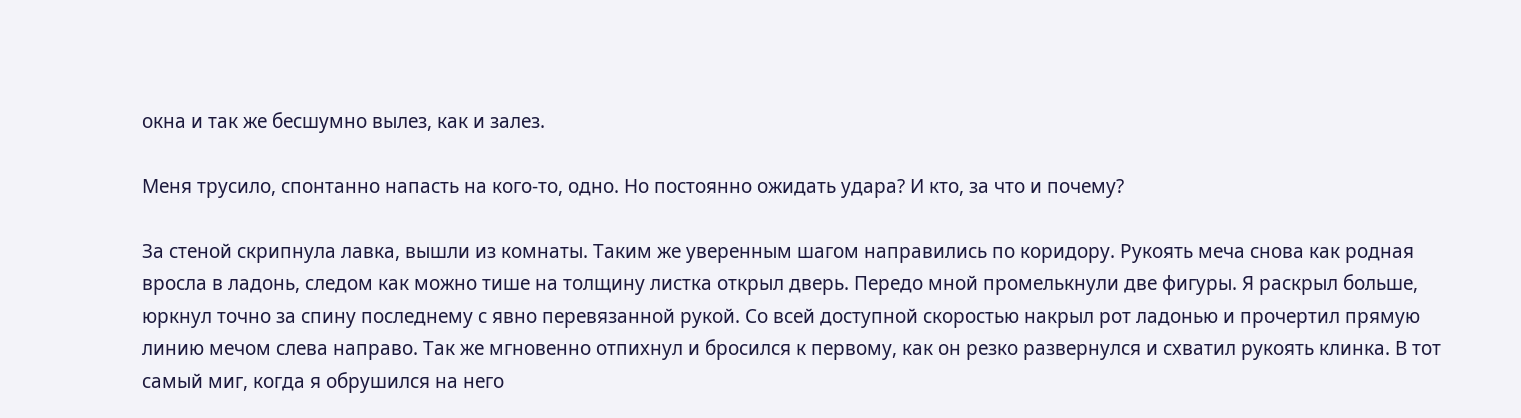окна и так же бесшумно вылез, как и залез.

Меня трусило, спонтанно напасть на кого-то, одно. Но постоянно ожидать удара? И кто, за что и почему?

За стеной скрипнула лавка, вышли из комнаты. Таким же уверенным шагом направились по коридору. Рукоять меча снова как родная вросла в ладонь, следом как можно тише на толщину листка открыл дверь. Передо мной промелькнули две фигуры. Я раскрыл больше, юркнул точно за спину последнему с явно перевязанной рукой. Со всей доступной скоростью накрыл рот ладонью и прочертил прямую линию мечом слева направо. Так же мгновенно отпихнул и бросился к первому, как он резко развернулся и схватил рукоять клинка. В тот самый миг, когда я обрушился на него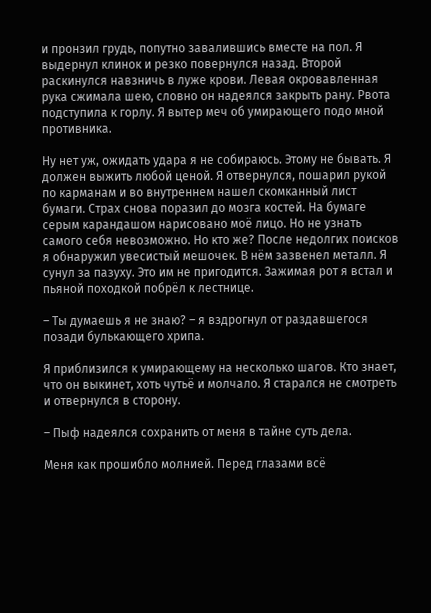и пронзил грудь, попутно завалившись вместе на пол. Я выдернул клинок и резко повернулся назад. Второй раскинулся навзничь в луже крови. Левая окровавленная рука сжимала шею, словно он надеялся закрыть рану. Рвота подступила к горлу. Я вытер меч об умирающего подо мной противника.

Ну нет уж, ожидать удара я не собираюсь. Этому не бывать. Я должен выжить любой ценой. Я отвернулся, пошарил рукой по карманам и во внутреннем нашел скомканный лист бумаги. Страх снова поразил до мозга костей. На бумаге серым карандашом нарисовано моё лицо. Но не узнать самого себя невозможно. Но кто же? После недолгих поисков я обнаружил увесистый мешочек. В нём зазвенел металл. Я сунул за пазуху. Это им не пригодится. Зажимая рот я встал и пьяной походкой побрёл к лестнице.

– Ты думаешь я не знаю? – я вздрогнул от раздавшегося позади булькающего хрипа.

Я приблизился к умирающему на несколько шагов. Кто знает, что он выкинет, хоть чутьё и молчало. Я старался не смотреть и отвернулся в сторону.

– Пыф надеялся сохранить от меня в тайне суть дела.

Меня как прошибло молнией. Перед глазами всё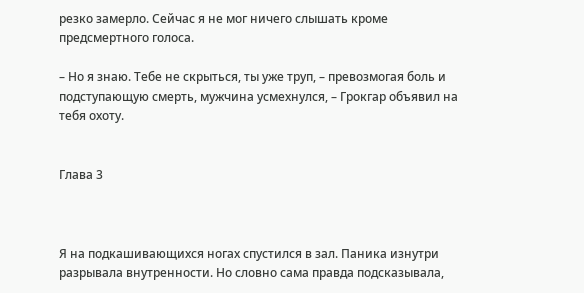резко замерло. Сейчас я не мог ничего слышать кроме предсмертного голоса.

– Но я знаю. Тебе не скрыться, ты уже труп, – превозмогая боль и подступающую смерть, мужчина усмехнулся, – Грокгар объявил на тебя охоту.


Глава 3



Я на подкашивающихся ногах спустился в зал. Паника изнутри разрывала внутренности. Но словно сама правда подсказывала,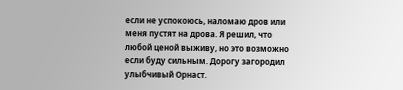если не успокоюсь, наломаю дров или меня пустят на дрова. Я решил, что любой ценой выживу, но это возможно если буду сильным. Дорогу загородил улыбчивый Орнаст.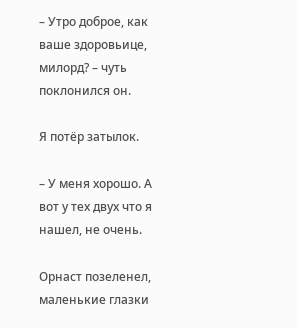– Утро доброе, как ваше здоровьице, милорд? – чуть поклонился он.

Я потёр затылок.

– У меня хорошо. А вот у тех двух что я нашел, не очень.

Орнаст позеленел, маленькие глазки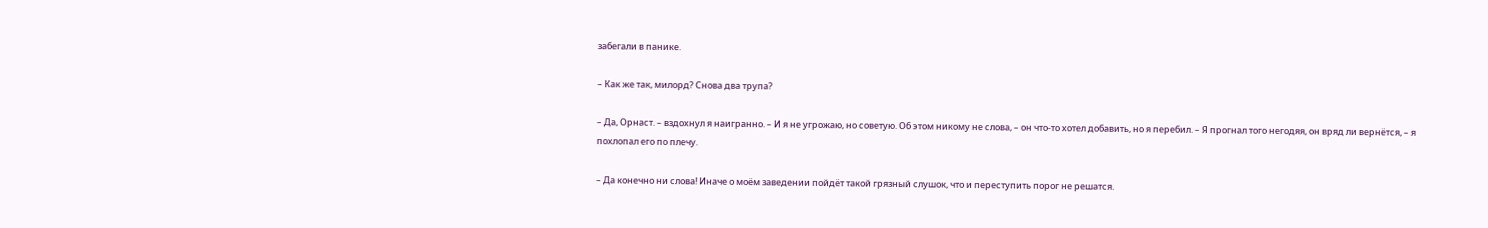забегали в панике.

– Как же так, милорд? Снова два трупа?

– Да, Орнаст. – вздохнул я наигранно. – И я не угрожаю, но советую. Об этом никому не слова, – он что-то хотел добавить, но я перебил. – Я прогнал того негодяя, он вряд ли вернётся, – я похлопал его по плечу.

– Да конечно ни слова! Иначе о моём заведении пойдёт такой грязный слушок, что и переступить порог не решатся.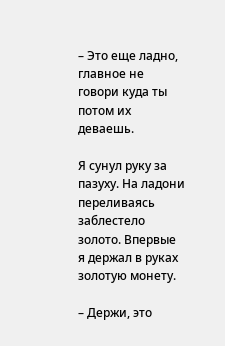– Это еще ладно, главное не говори куда ты потом их деваешь.

Я сунул руку за пазуху. На ладони переливаясь заблестело золото. Впервые я держал в руках золотую монету.

– Держи, это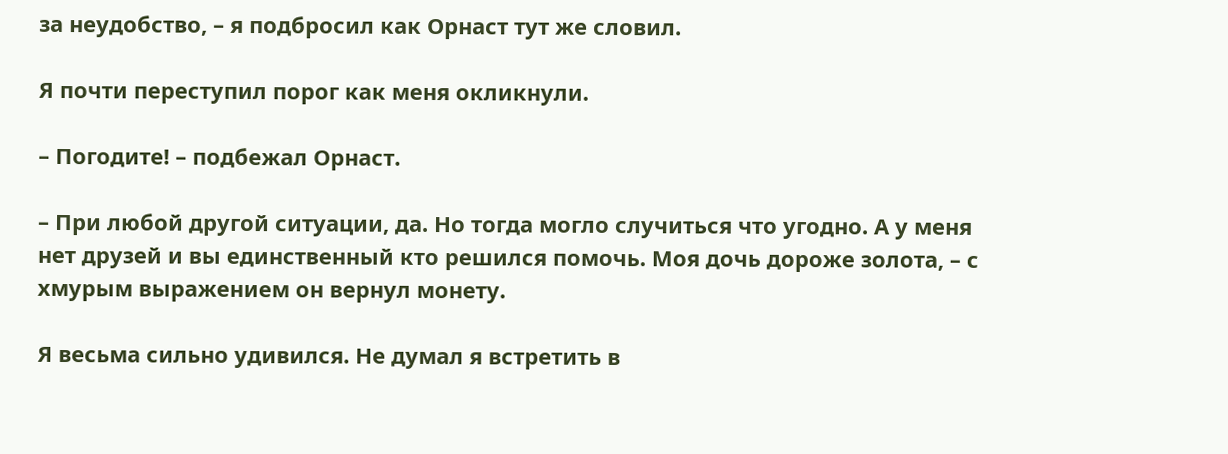за неудобство, – я подбросил как Орнаст тут же словил.

Я почти переступил порог как меня окликнули.

– Погодите! – подбежал Орнаст.

– При любой другой ситуации, да. Но тогда могло случиться что угодно. А у меня нет друзей и вы единственный кто решился помочь. Моя дочь дороже золота, – с хмурым выражением он вернул монету.

Я весьма сильно удивился. Не думал я встретить в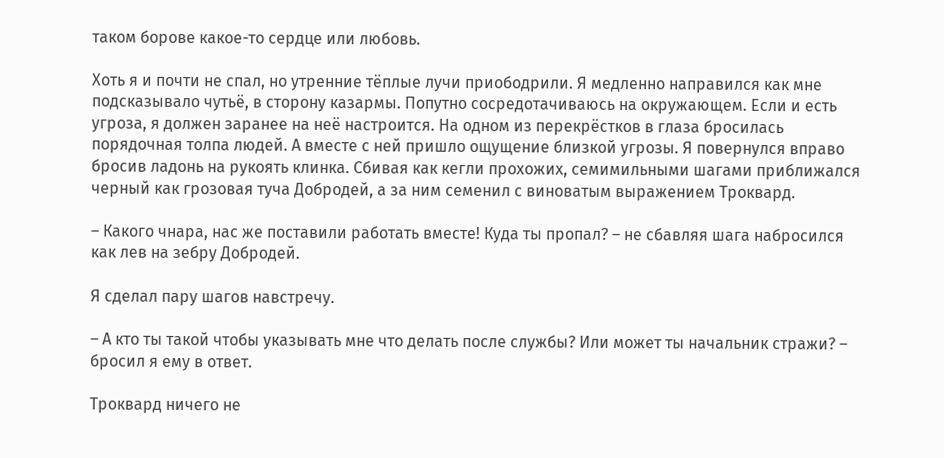таком борове какое-то сердце или любовь.

Хоть я и почти не спал, но утренние тёплые лучи приободрили. Я медленно направился как мне подсказывало чутьё, в сторону казармы. Попутно сосредотачиваюсь на окружающем. Если и есть угроза, я должен заранее на неё настроится. На одном из перекрёстков в глаза бросилась порядочная толпа людей. А вместе с ней пришло ощущение близкой угрозы. Я повернулся вправо бросив ладонь на рукоять клинка. Сбивая как кегли прохожих, семимильными шагами приближался черный как грозовая туча Добродей, а за ним семенил с виноватым выражением Троквард.

– Какого чнара, нас же поставили работать вместе! Куда ты пропал? – не сбавляя шага набросился как лев на зебру Добродей.

Я сделал пару шагов навстречу.

– А кто ты такой чтобы указывать мне что делать после службы? Или может ты начальник стражи? – бросил я ему в ответ.

Троквард ничего не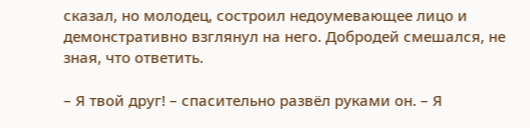сказал, но молодец, состроил недоумевающее лицо и демонстративно взглянул на него. Добродей смешался, не зная, что ответить.

– Я твой друг! – спасительно развёл руками он. – Я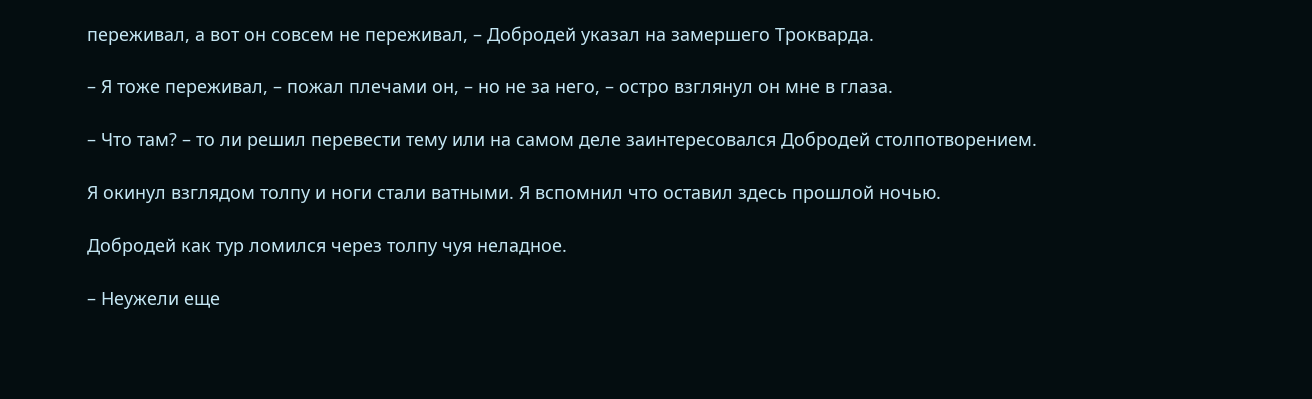переживал, а вот он совсем не переживал, – Добродей указал на замершего Трокварда.

– Я тоже переживал, – пожал плечами он, – но не за него, – остро взглянул он мне в глаза.

– Что там? – то ли решил перевести тему или на самом деле заинтересовался Добродей столпотворением.

Я окинул взглядом толпу и ноги стали ватными. Я вспомнил что оставил здесь прошлой ночью.

Добродей как тур ломился через толпу чуя неладное.

– Неужели еще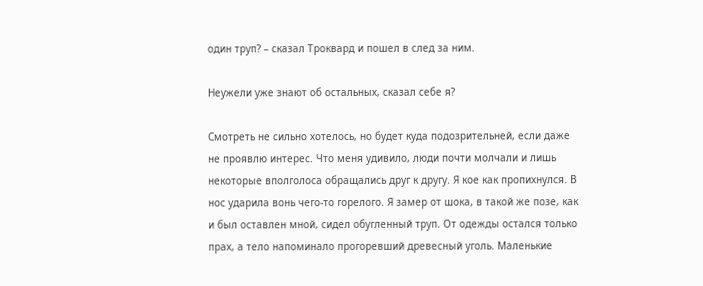один труп? – сказал Троквард и пошел в след за ним.

Неужели уже знают об остальных, сказал себе я?

Смотреть не сильно хотелось, но будет куда подозрительней, если даже не проявлю интерес. Что меня удивило, люди почти молчали и лишь некоторые вполголоса обращались друг к другу. Я кое как пропихнулся. В нос ударила вонь чего-то горелого. Я замер от шока, в такой же позе, как и был оставлен мной, сидел обугленный труп. От одежды остался только прах, а тело напоминало прогоревший древесный уголь. Маленькие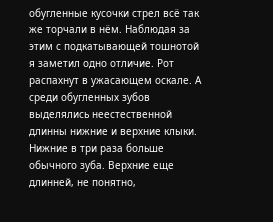обугленные кусочки стрел всё так же торчали в нём. Наблюдая за этим с подкатывающей тошнотой я заметил одно отличие. Рот распахнут в ужасающем оскале. А среди обугленных зубов выделялись неестественной длинны нижние и верхние клыки. Нижние в три раза больше обычного зуба. Верхние еще длинней, не понятно,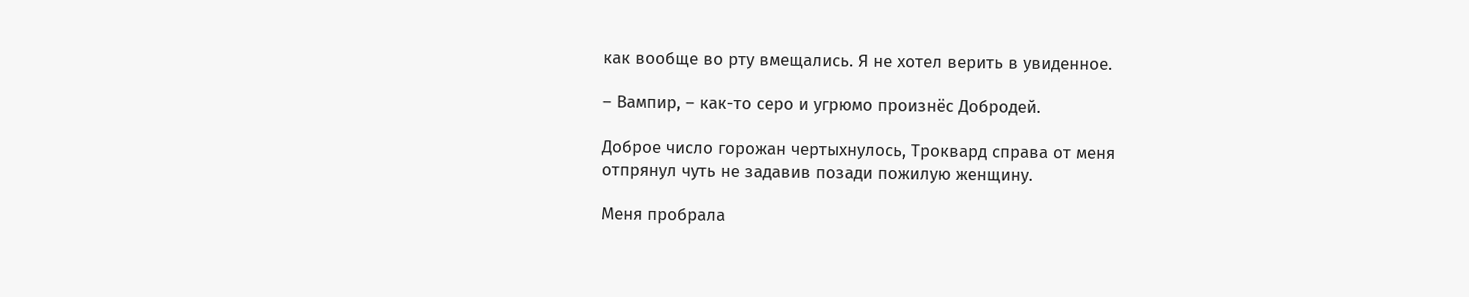как вообще во рту вмещались. Я не хотел верить в увиденное.

– Вампир, – как-то серо и угрюмо произнёс Добродей.

Доброе число горожан чертыхнулось, Троквард справа от меня отпрянул чуть не задавив позади пожилую женщину.

Меня пробрала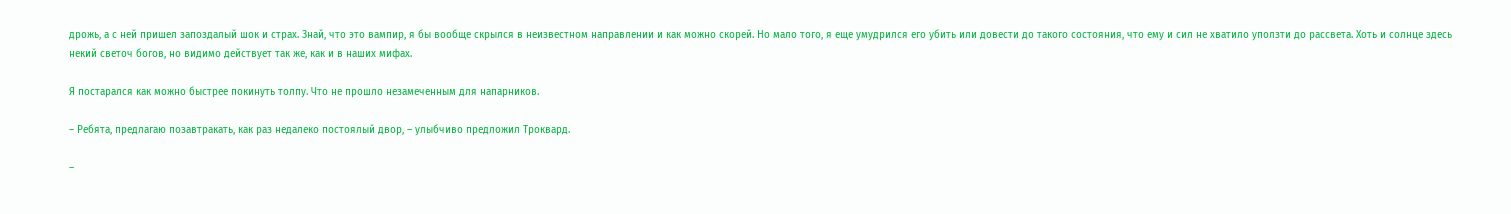дрожь, а с ней пришел запоздалый шок и страх. Знай, что это вампир, я бы вообще скрылся в неизвестном направлении и как можно скорей. Но мало того, я еще умудрился его убить или довести до такого состояния, что ему и сил не хватило уползти до рассвета. Хоть и солнце здесь некий светоч богов, но видимо действует так же, как и в наших мифах.

Я постарался как можно быстрее покинуть толпу. Что не прошло незамеченным для напарников.

– Ребята, предлагаю позавтракать, как раз недалеко постоялый двор, – улыбчиво предложил Троквард.

–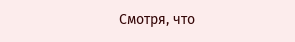Смотря, что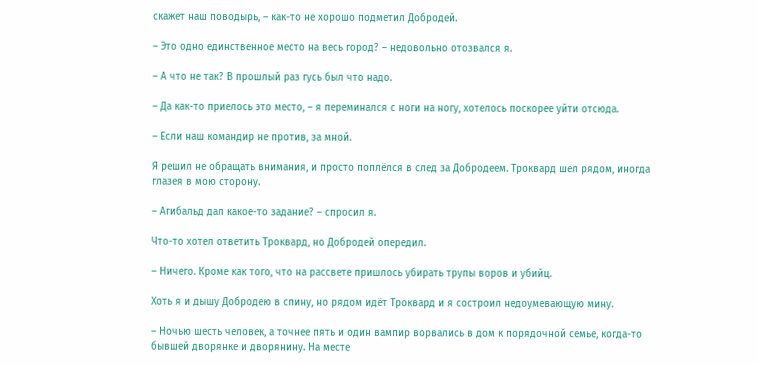скажет наш поводырь, – как-то не хорошо подметил Добродей.

– Это одно единственное место на весь город? – недовольно отозвался я.

– А что не так? В прошлый раз гусь был что надо.

– Да как-то приелось это место, – я переминался с ноги на ногу, хотелось поскорее уйти отсюда.

– Если наш командир не против, за мной.

Я решил не обращать внимания, и просто поплёлся в след за Добродеем. Троквард шел рядом, иногда глазея в мою сторону.

– Агибальд дал какое-то задание? – спросил я.

Что-то хотел ответить Троквард, но Добродей опередил.

– Ничего. Кроме как того, что на рассвете пришлось убирать трупы воров и убийц.

Хоть я и дышу Добродею в спину, но рядом идёт Троквард и я состроил недоумевающую мину.

– Ночью шесть человек, а точнее пять и один вампир ворвались в дом к порядочной семье, когда-то бывшей дворянке и дворянину. На месте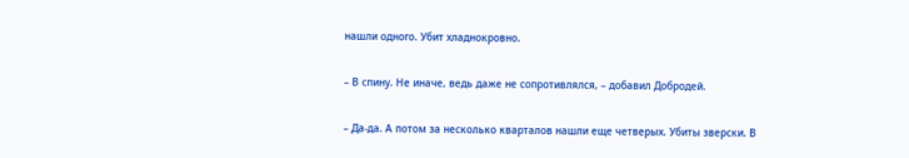нашли одного. Убит хладнокровно.

– В спину. Не иначе, ведь даже не сопротивлялся, – добавил Добродей.

– Да-да. А потом за несколько кварталов нашли еще четверых. Убиты зверски. В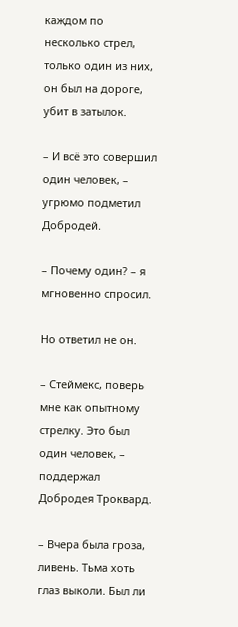каждом по несколько стрел, только один из них, он был на дороге, убит в затылок.

– И всё это совершил один человек, – угрюмо подметил Добродей.

– Почему один? – я мгновенно спросил.

Но ответил не он.

– Стеймекс, поверь мне как опытному стрелку. Это был один человек, – поддержал Добродея Троквард.

– Вчера была гроза, ливень. Тьма хоть глаз выколи. Был ли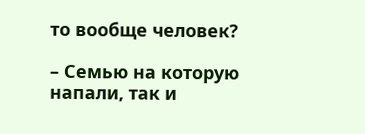то вообще человек?

– Семью на которую напали, так и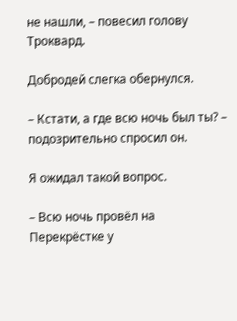не нашли, – повесил голову Троквард.

Добродей слегка обернулся.

– Кстати, а где всю ночь был ты? – подозрительно спросил он.

Я ожидал такой вопрос.

– Всю ночь провёл на Перекрёстке у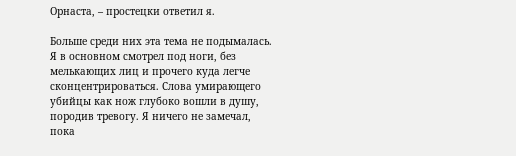Орнаста, – простецки ответил я.

Больше среди них эта тема не подымалась. Я в основном смотрел под ноги, без мелькающих лиц и прочего куда легче сконцентрироваться. Слова умирающего убийцы как нож глубоко вошли в душу, породив тревогу. Я ничего не замечал, пока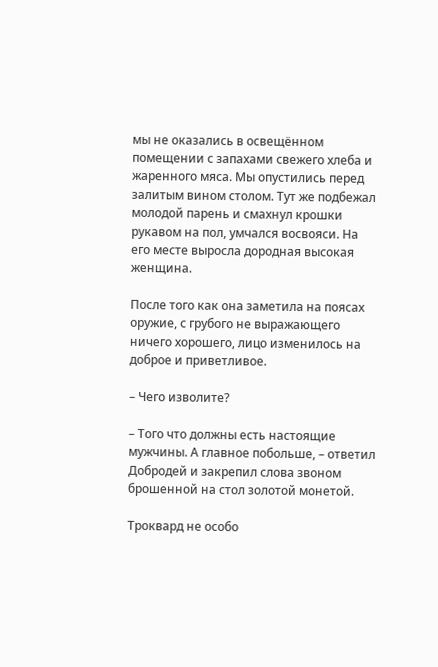мы не оказались в освещённом помещении с запахами свежего хлеба и жаренного мяса. Мы опустились перед залитым вином столом. Тут же подбежал молодой парень и смахнул крошки рукавом на пол, умчался восвояси. На его месте выросла дородная высокая женщина.

После того как она заметила на поясах оружие, с грубого не выражающего ничего хорошего, лицо изменилось на доброе и приветливое.

– Чего изволите?

– Того что должны есть настоящие мужчины. А главное побольше, – ответил Добродей и закрепил слова звоном брошенной на стол золотой монетой.

Троквард не особо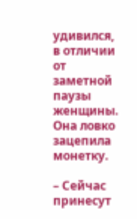удивился, в отличии от заметной паузы женщины. Она ловко зацепила монетку.

– Сейчас принесут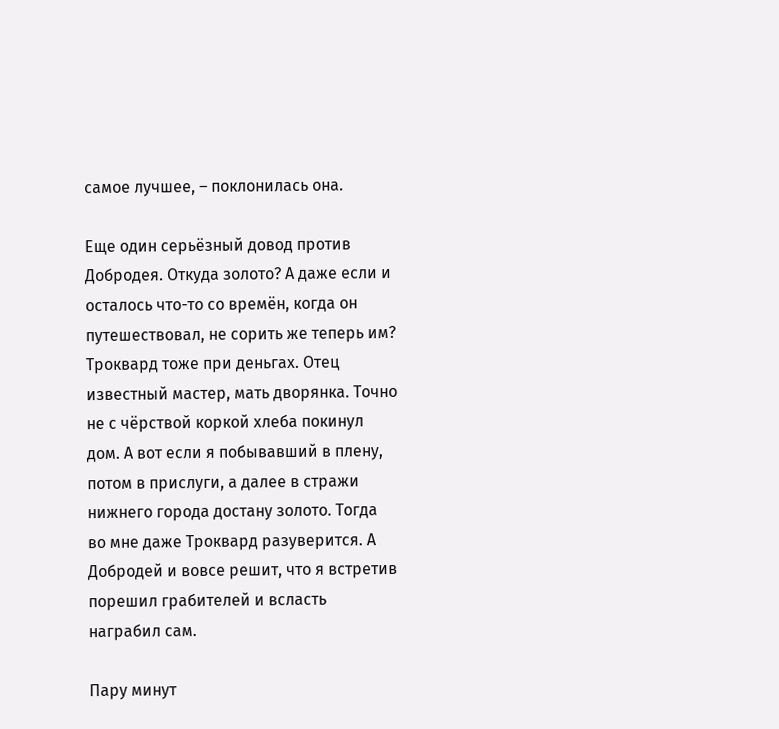самое лучшее, – поклонилась она.

Еще один серьёзный довод против Добродея. Откуда золото? А даже если и осталось что-то со времён, когда он путешествовал, не сорить же теперь им? Троквард тоже при деньгах. Отец известный мастер, мать дворянка. Точно не с чёрствой коркой хлеба покинул дом. А вот если я побывавший в плену, потом в прислуги, а далее в стражи нижнего города достану золото. Тогда во мне даже Троквард разуверится. А Добродей и вовсе решит, что я встретив порешил грабителей и всласть награбил сам.

Пару минут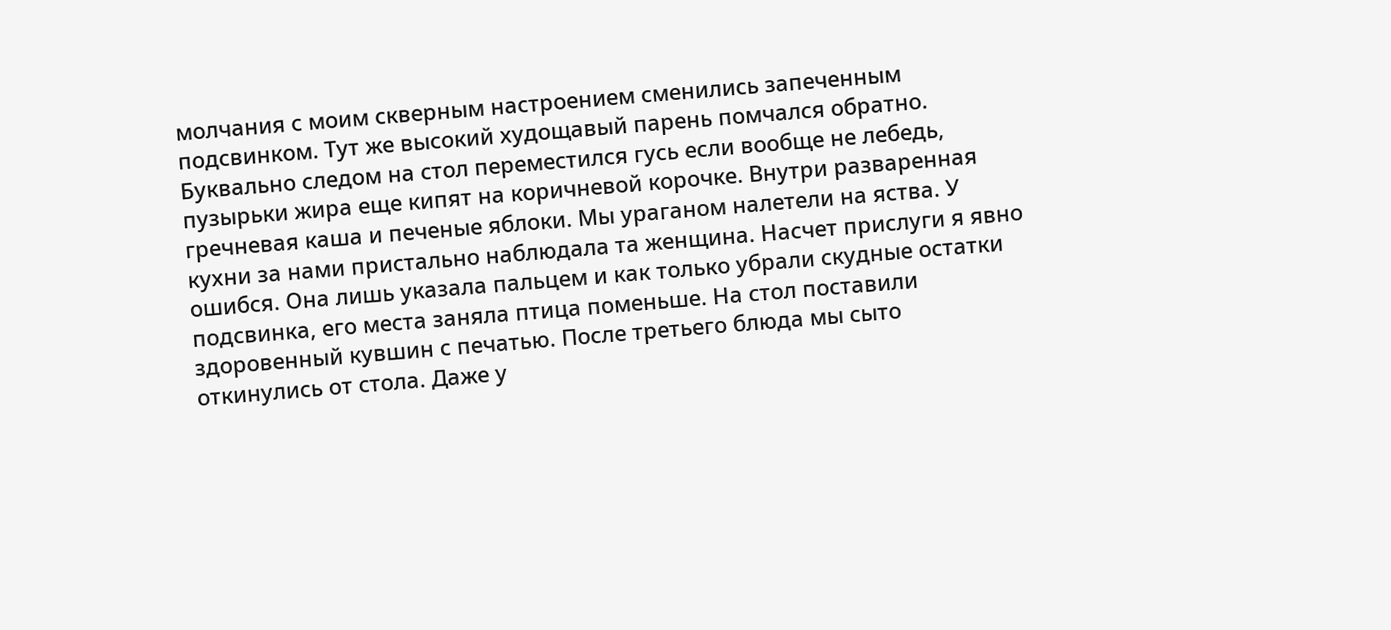молчания с моим скверным настроением сменились запеченным подсвинком. Тут же высокий худощавый парень помчался обратно. Буквально следом на стол переместился гусь если вообще не лебедь, пузырьки жира еще кипят на коричневой корочке. Внутри разваренная гречневая каша и печеные яблоки. Мы ураганом налетели на яства. У кухни за нами пристально наблюдала та женщина. Насчет прислуги я явно ошибся. Она лишь указала пальцем и как только убрали скудные остатки подсвинка, его места заняла птица поменьше. На стол поставили здоровенный кувшин с печатью. После третьего блюда мы сыто откинулись от стола. Даже у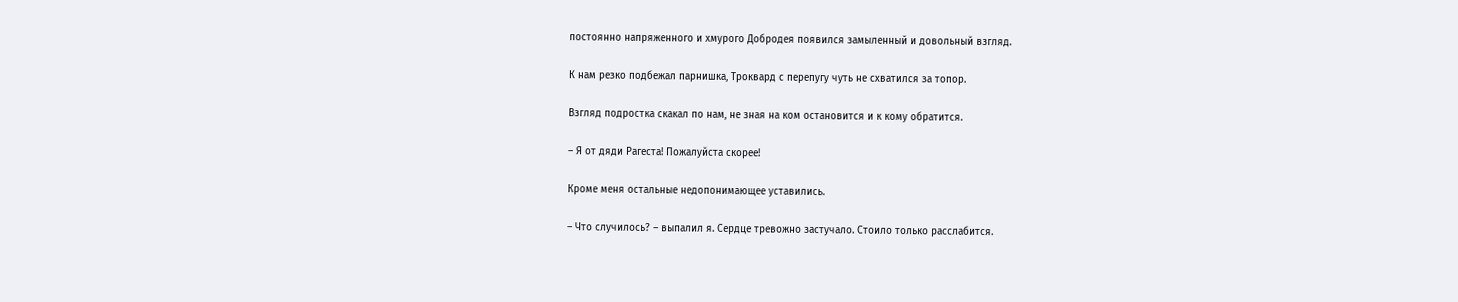постоянно напряженного и хмурого Добродея появился замыленный и довольный взгляд.

К нам резко подбежал парнишка, Троквард с перепугу чуть не схватился за топор.

Взгляд подростка скакал по нам, не зная на ком остановится и к кому обратится.

– Я от дяди Рагеста! Пожалуйста скорее!

Кроме меня остальные недопонимающее уставились.

– Что случилось? – выпалил я. Сердце тревожно застучало. Стоило только расслабится.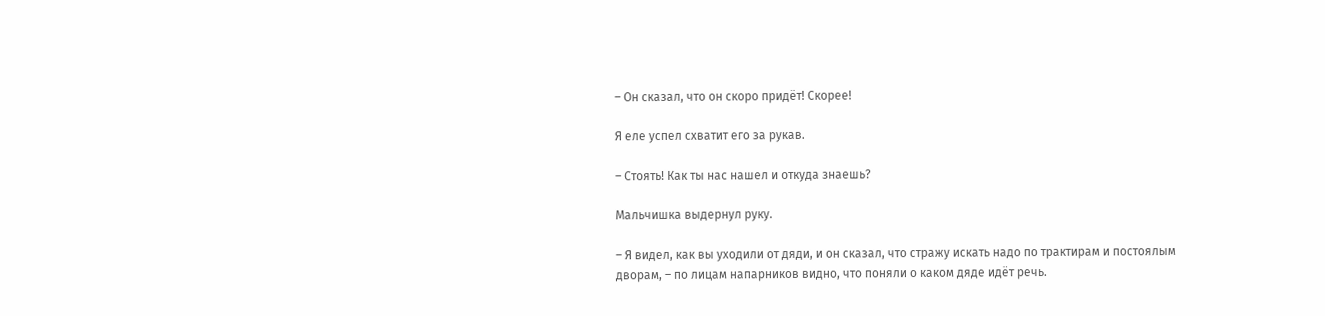– Он сказал, что он скоро придёт! Скорее!

Я еле успел схватит его за рукав.

– Стоять! Как ты нас нашел и откуда знаешь?

Мальчишка выдернул руку.

– Я видел, как вы уходили от дяди, и он сказал, что стражу искать надо по трактирам и постоялым дворам, – по лицам напарников видно, что поняли о каком дяде идёт речь.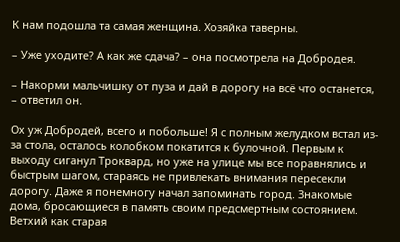К нам подошла та самая женщина. Хозяйка таверны.

– Уже уходите? А как же сдача? – она посмотрела на Добродея.

– Накорми мальчишку от пуза и дай в дорогу на всё что останется, – ответил он.

Ох уж Добродей, всего и побольше! Я с полным желудком встал из-за стола, осталось колобком покатится к булочной. Первым к выходу сиганул Троквард, но уже на улице мы все поравнялись и быстрым шагом, стараясь не привлекать внимания пересекли дорогу. Даже я понемногу начал запоминать город. Знакомые дома, бросающиеся в память своим предсмертным состоянием. Ветхий как старая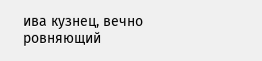ива кузнец, вечно ровняющий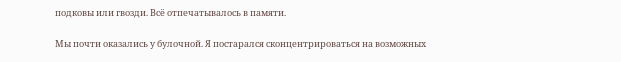подковы или гвозди. Всё отпечатывалось в памяти.

Мы почти оказались у булочной. Я постарался сконцентрироваться на возможных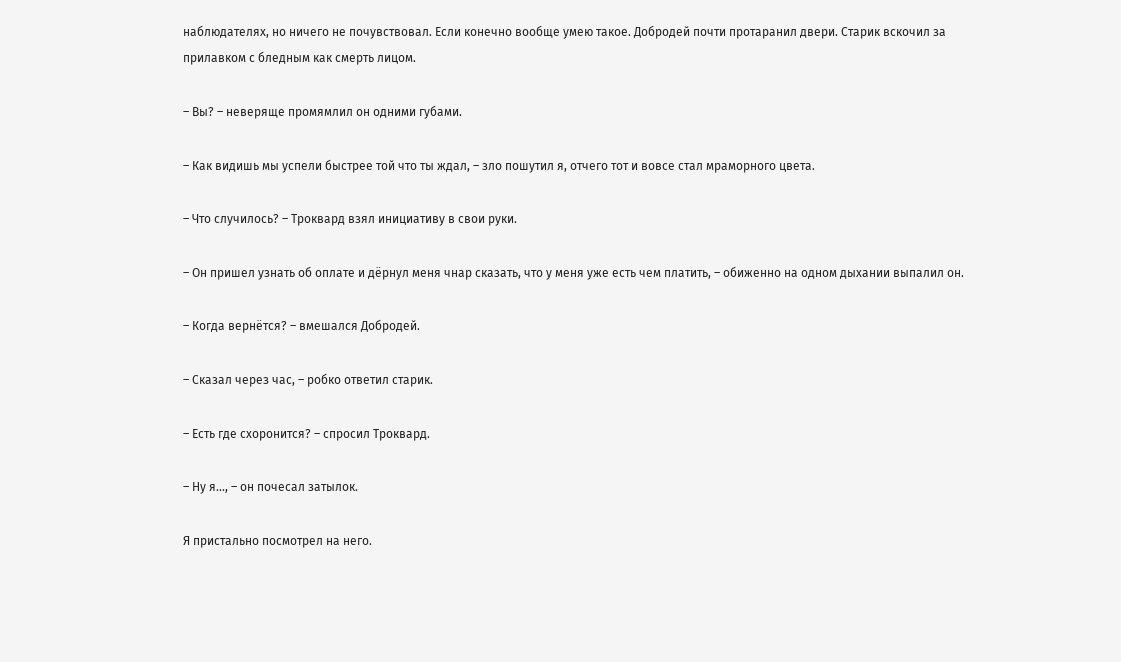наблюдателях, но ничего не почувствовал. Если конечно вообще умею такое. Добродей почти протаранил двери. Старик вскочил за прилавком с бледным как смерть лицом.

– Вы? – неверяще промямлил он одними губами.

– Как видишь мы успели быстрее той что ты ждал, – зло пошутил я, отчего тот и вовсе стал мраморного цвета.

– Что случилось? – Троквард взял инициативу в свои руки.

– Он пришел узнать об оплате и дёрнул меня чнар сказать, что у меня уже есть чем платить, – обиженно на одном дыхании выпалил он.

– Когда вернётся? – вмешался Добродей.

– Сказал через час, – робко ответил старик.

– Есть где схоронится? – спросил Троквард.

– Ну я..., – он почесал затылок.

Я пристально посмотрел на него.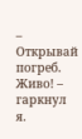– Открывай погреб. Живо! – гаркнул я.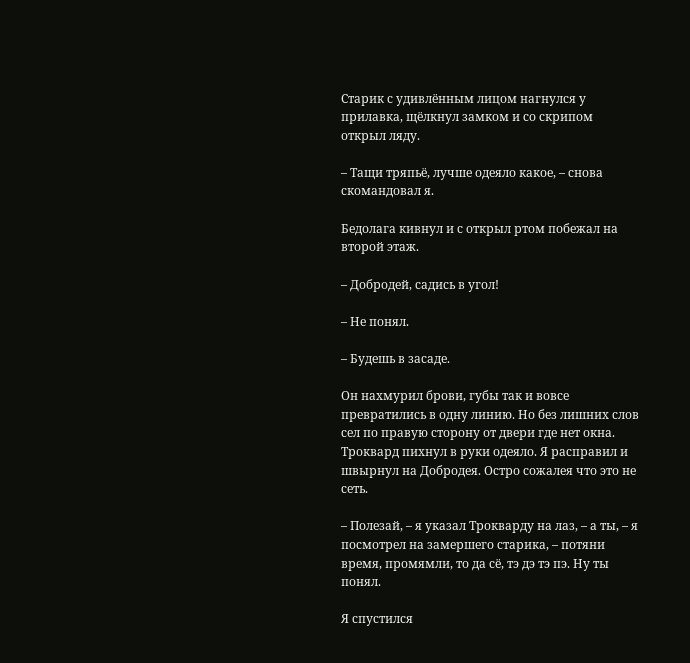Старик с удивлённым лицом нагнулся у прилавка, щёлкнул замком и со скрипом открыл ляду.

– Тащи тряпьё, лучше одеяло какое, – снова скомандовал я.

Бедолага кивнул и с открыл ртом побежал на второй этаж.

– Добродей, садись в угол!

– Не понял.

– Будешь в засаде.

Он нахмурил брови, губы так и вовсе превратились в одну линию. Но без лишних слов сел по правую сторону от двери где нет окна. Троквард пихнул в руки одеяло. Я расправил и швырнул на Добродея. Остро сожалея что это не сеть.

– Полезай, – я указал Трокварду на лаз, – а ты, – я посмотрел на замершего старика, – потяни время, промямли, то да сё, тэ дэ тэ пэ. Ну ты понял.

Я спустился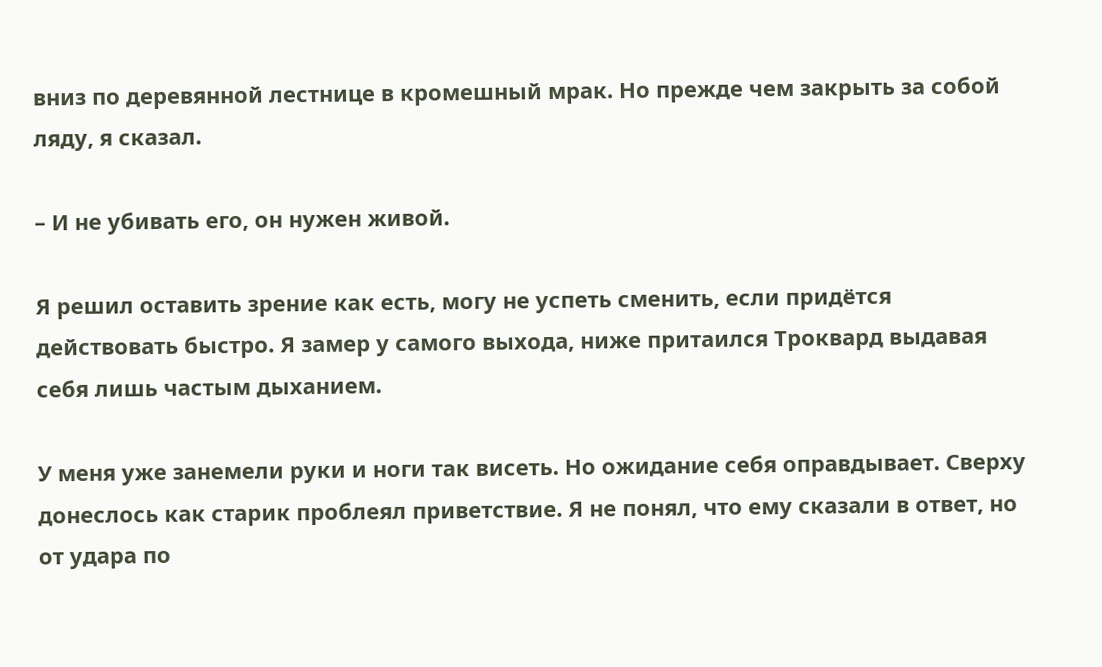вниз по деревянной лестнице в кромешный мрак. Но прежде чем закрыть за собой ляду, я сказал.

– И не убивать его, он нужен живой.

Я решил оставить зрение как есть, могу не успеть сменить, если придётся действовать быстро. Я замер у самого выхода, ниже притаился Троквард выдавая себя лишь частым дыханием.

У меня уже занемели руки и ноги так висеть. Но ожидание себя оправдывает. Сверху донеслось как старик проблеял приветствие. Я не понял, что ему сказали в ответ, но от удара по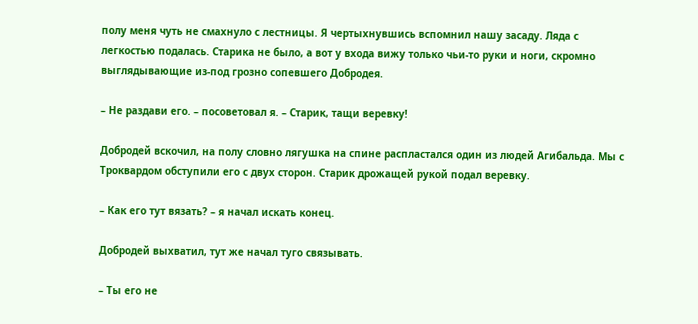полу меня чуть не смахнуло с лестницы. Я чертыхнувшись вспомнил нашу засаду. Ляда с легкостью подалась. Старика не было, а вот у входа вижу только чьи-то руки и ноги, скромно выглядывающие из-под грозно сопевшего Добродея.

– Не раздави его. – посоветовал я. – Старик, тащи веревку!

Добродей вскочил, на полу словно лягушка на спине распластался один из людей Агибальда. Мы с Троквардом обступили его с двух сторон. Старик дрожащей рукой подал веревку.

– Как его тут вязать? – я начал искать конец.

Добродей выхватил, тут же начал туго связывать.

– Ты его не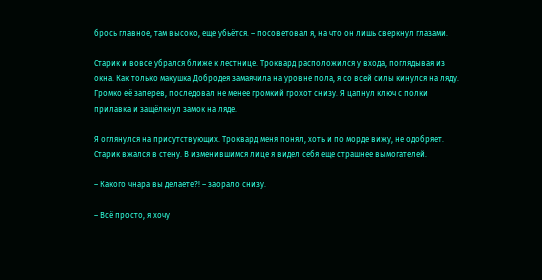брось главное, там высоко, еще убьётся. – посоветовал я, на что он лишь сверкнул глазами.

Старик и вовсе убрался ближе к лестнице. Троквард расположился у входа, поглядывая из окна. Как только макушка Добродея замаячила на уровне пола, я со всей силы кинулся на ляду. Громко её заперев, последовал не менее громкий грохот снизу. Я цапнул ключ с полки прилавка и защёлкнул замок на ляде.

Я оглянулся на присутствующих. Троквард меня понял, хоть и по морде вижу, не одобряет. Старик вжался в стену. В изменившимся лице я видел себя еще страшнее вымогателей.

– Какого чнара вы делаете?! – заорало снизу.

– Всё просто, я хочу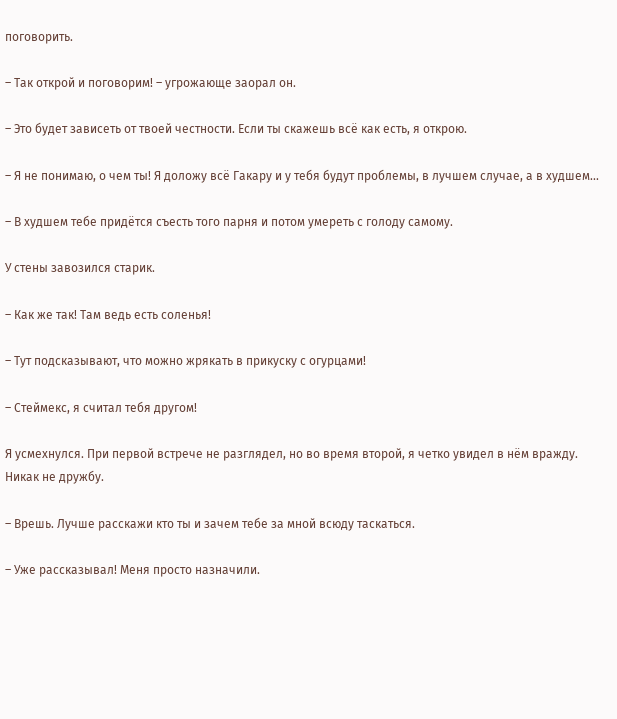поговорить.

– Так открой и поговорим! – угрожающе заорал он.

– Это будет зависеть от твоей честности. Если ты скажешь всё как есть, я открою.

– Я не понимаю, о чем ты! Я доложу всё Гакару и у тебя будут проблемы, в лучшем случае, а в худшем...

– В худшем тебе придётся съесть того парня и потом умереть с голоду самому.

У стены завозился старик.

– Как же так! Там ведь есть соленья!

– Тут подсказывают, что можно жрякать в прикуску с огурцами!

– Стеймекс, я считал тебя другом!

Я усмехнулся. При первой встрече не разглядел, но во время второй, я четко увидел в нём вражду. Никак не дружбу.

– Врешь. Лучше расскажи кто ты и зачем тебе за мной всюду таскаться.

– Уже рассказывал! Меня просто назначили.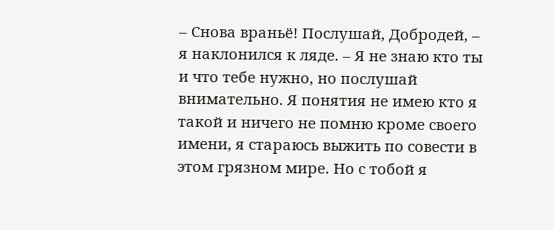– Снова враньё! Послушай, Добродей, – я наклонился к ляде. – Я не знаю кто ты и что тебе нужно, но послушай внимательно. Я понятия не имею кто я такой и ничего не помню кроме своего имени, я стараюсь выжить по совести в этом грязном мире. Но с тобой я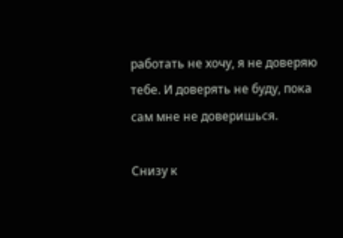работать не хочу, я не доверяю тебе. И доверять не буду, пока сам мне не доверишься.

Снизу к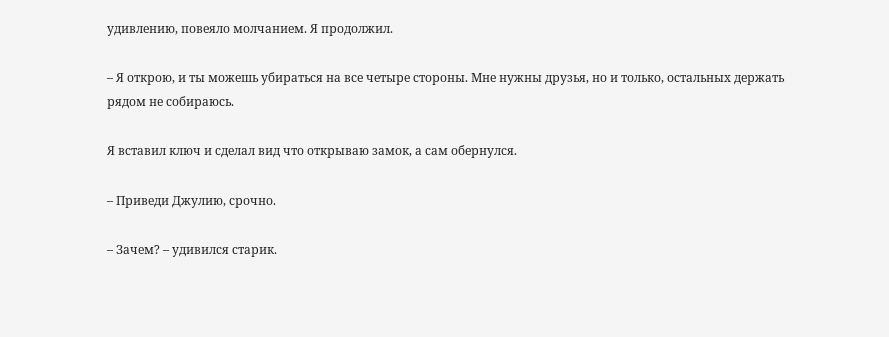удивлению, повеяло молчанием. Я продолжил.

– Я открою, и ты можешь убираться на все четыре стороны. Мне нужны друзья, но и только, остальных держать рядом не собираюсь.

Я вставил ключ и сделал вид что открываю замок, а сам обернулся.

– Приведи Джулию, срочно.

– Зачем? – удивился старик.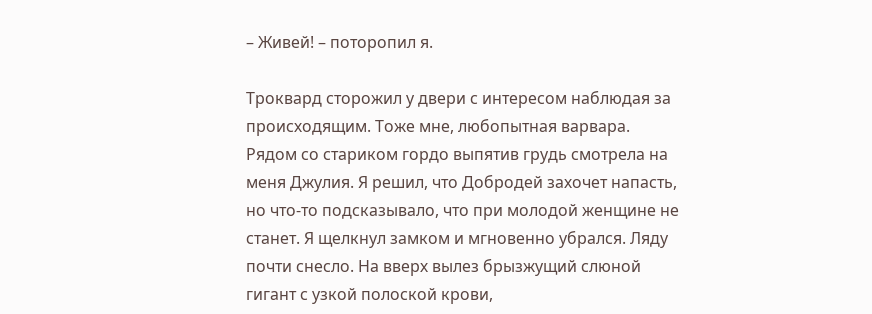– Живей! – поторопил я.

Троквард сторожил у двери с интересом наблюдая за происходящим. Тоже мне, любопытная варвара. Рядом со стариком гордо выпятив грудь смотрела на меня Джулия. Я решил, что Добродей захочет напасть, но что-то подсказывало, что при молодой женщине не станет. Я щелкнул замком и мгновенно убрался. Ляду почти снесло. На вверх вылез брызжущий слюной гигант с узкой полоской крови,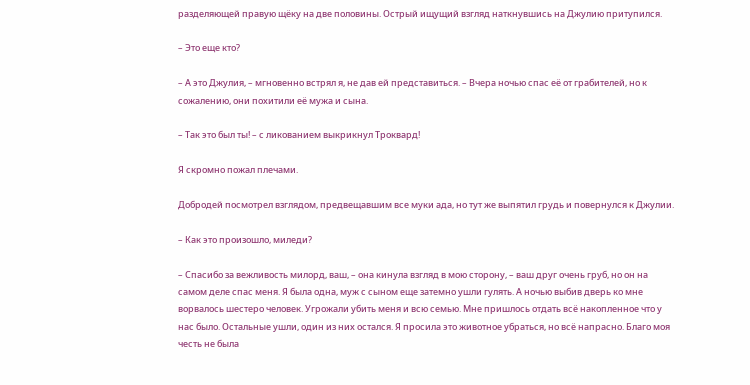разделяющей правую щёку на две половины. Острый ищущий взгляд наткнувшись на Джулию притупился.

– Это еще кто?

– А это Джулия, – мгновенно встрял я, не дав ей представиться. – Вчера ночью спас её от грабителей, но к сожалению, они похитили её мужа и сына.

– Так это был ты! – с ликованием выкрикнул Троквард!

Я скромно пожал плечами.

Добродей посмотрел взглядом, предвещавшим все муки ада, но тут же выпятил грудь и повернулся к Джулии.

– Как это произошло, миледи?

– Спасибо за вежливость милорд, ваш, – она кинула взгляд в мою сторону, – ваш друг очень груб, но он на самом деле спас меня. Я была одна, муж с сыном еще затемно ушли гулять. А ночью выбив дверь ко мне ворвалось шестеро человек. Угрожали убить меня и всю семью. Мне пришлось отдать всё накопленное что у нас было. Остальные ушли, один из них остался. Я просила это животное убраться, но всё напрасно. Благо моя честь не была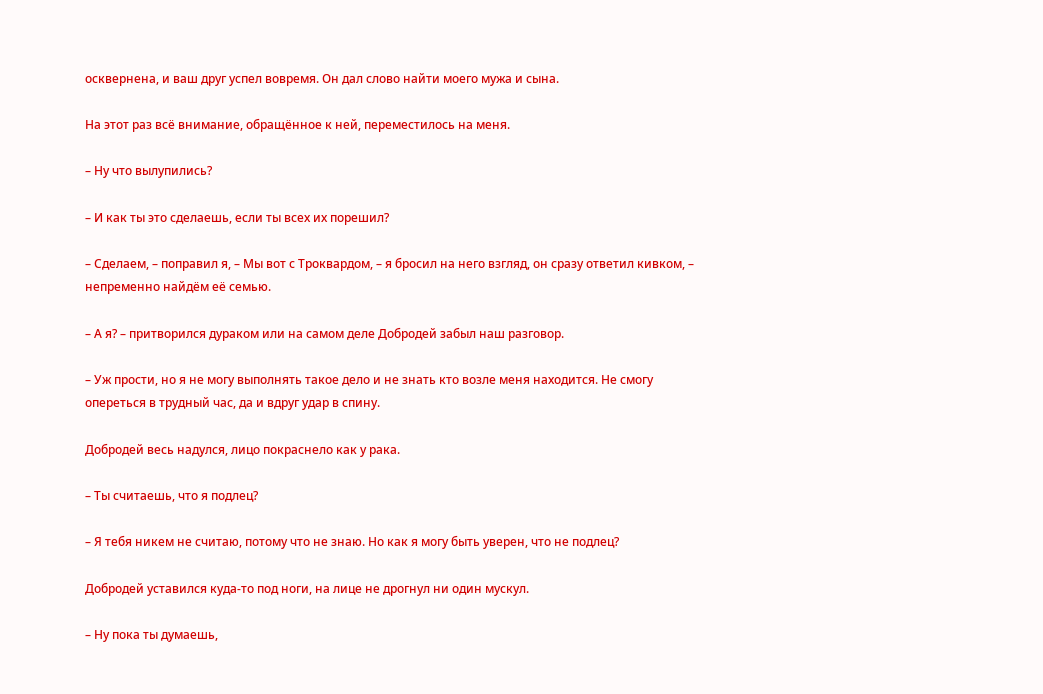осквернена, и ваш друг успел вовремя. Он дал слово найти моего мужа и сына.

На этот раз всё внимание, обращённое к ней, переместилось на меня.

– Ну что вылупились?

– И как ты это сделаешь, если ты всех их порешил?

– Сделаем, – поправил я, – Мы вот с Троквардом, – я бросил на него взгляд, он сразу ответил кивком, – непременно найдём её семью.

– А я? – притворился дураком или на самом деле Добродей забыл наш разговор.

– Уж прости, но я не могу выполнять такое дело и не знать кто возле меня находится. Не смогу опереться в трудный час, да и вдруг удар в спину.

Добродей весь надулся, лицо покраснело как у рака.

– Ты считаешь, что я подлец?

– Я тебя никем не считаю, потому что не знаю. Но как я могу быть уверен, что не подлец?

Добродей уставился куда-то под ноги, на лице не дрогнул ни один мускул.

– Ну пока ты думаешь,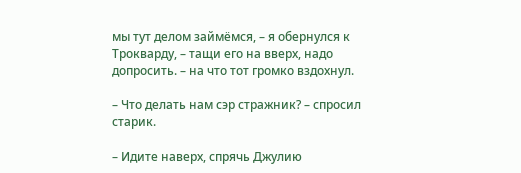мы тут делом займёмся, – я обернулся к Трокварду, – тащи его на вверх, надо допросить. – на что тот громко вздохнул.

– Что делать нам сэр стражник? – спросил старик.

– Идите наверх, спрячь Джулию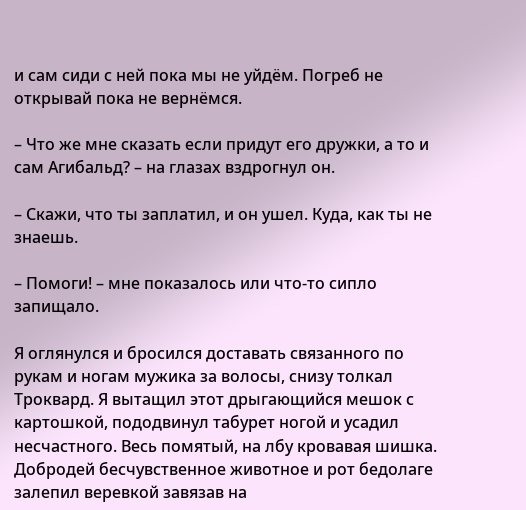и сам сиди с ней пока мы не уйдём. Погреб не открывай пока не вернёмся.

– Что же мне сказать если придут его дружки, а то и сам Агибальд? – на глазах вздрогнул он.

– Скажи, что ты заплатил, и он ушел. Куда, как ты не знаешь.

– Помоги! – мне показалось или что-то сипло запищало.

Я оглянулся и бросился доставать связанного по рукам и ногам мужика за волосы, снизу толкал Троквард. Я вытащил этот дрыгающийся мешок с картошкой, пододвинул табурет ногой и усадил несчастного. Весь помятый, на лбу кровавая шишка. Добродей бесчувственное животное и рот бедолаге залепил веревкой завязав на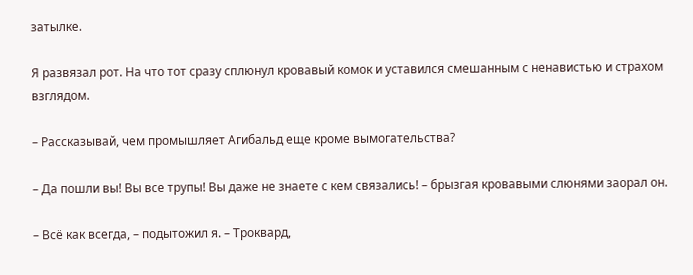затылке.

Я развязал рот. На что тот сразу сплюнул кровавый комок и уставился смешанным с ненавистью и страхом взглядом.

– Рассказывай, чем промышляет Агибальд еще кроме вымогательства?

– Да пошли вы! Вы все трупы! Вы даже не знаете с кем связались! – брызгая кровавыми слюнями заорал он.

– Всё как всегда, – подытожил я. – Троквард,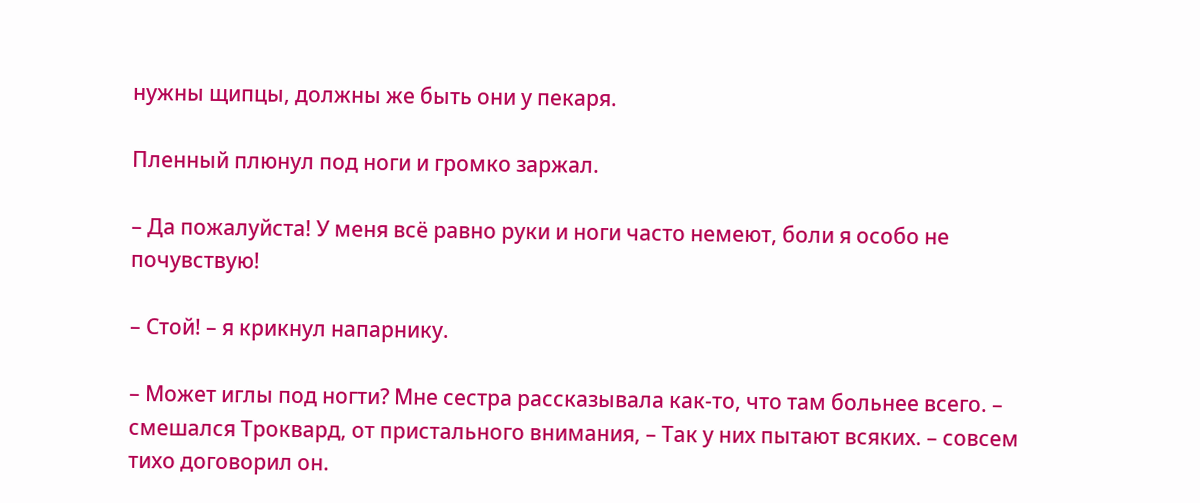нужны щипцы, должны же быть они у пекаря.

Пленный плюнул под ноги и громко заржал.

– Да пожалуйста! У меня всё равно руки и ноги часто немеют, боли я особо не почувствую!

– Стой! – я крикнул напарнику.

– Может иглы под ногти? Мне сестра рассказывала как-то, что там больнее всего. – смешался Троквард, от пристального внимания, – Так у них пытают всяких. – совсем тихо договорил он.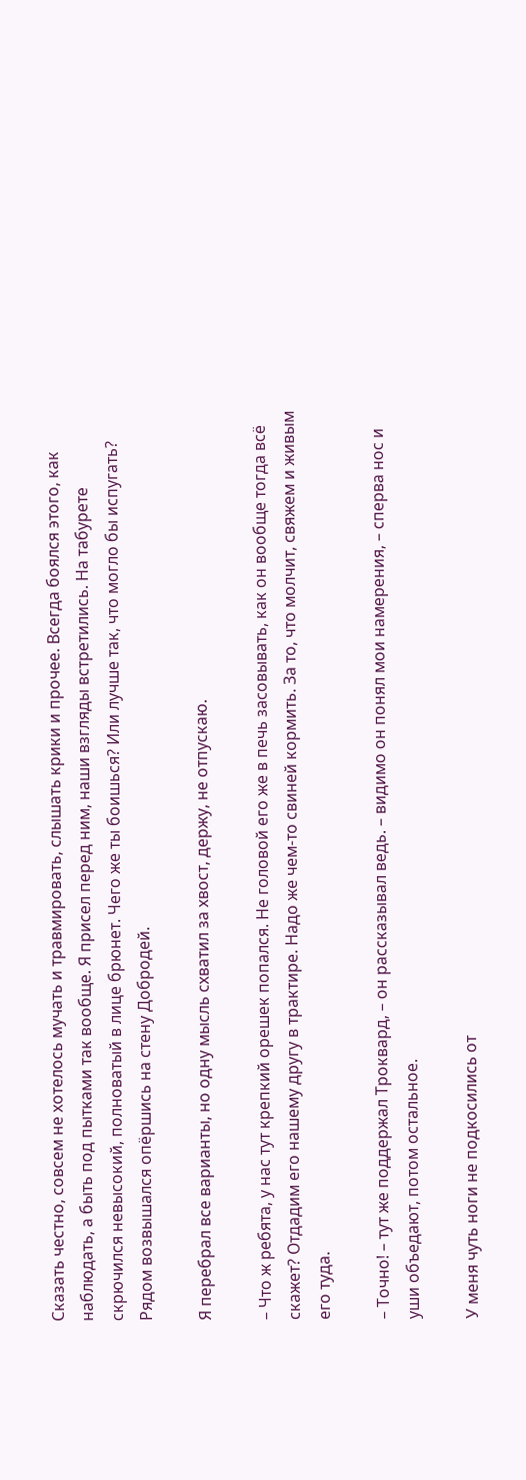Сказать честно, совсем не хотелось мучать и травмировать, слышать крики и прочее. Всегда боялся этого, как наблюдать, а быть под пытками так вообще. Я присел перед ним, наши взгляды встретились. На табурете скрючился невысокий, полноватый в лице брюнет. Чего же ты боишься? Или лучше так, что могло бы испугать? Рядом возвышался опёршись на стену Добродей.

Я перебрал все варианты, но одну мысль схватил за хвост, держу, не отпускаю.

– Что ж ребята, у нас тут крепкий орешек попался. Не головой его же в печь засовывать, как он вообще тогда всё скажет? Отдадим его нашему другу в трактире. Надо же чем-то свиней кормить. За то, что молчит, свяжем и живым его туда.

– Точно! – тут же поддержал Троквард, – он рассказывал ведь. – видимо он понял мои намерения, – сперва нос и уши объедают, потом остальное.

У меня чуть ноги не подкосились от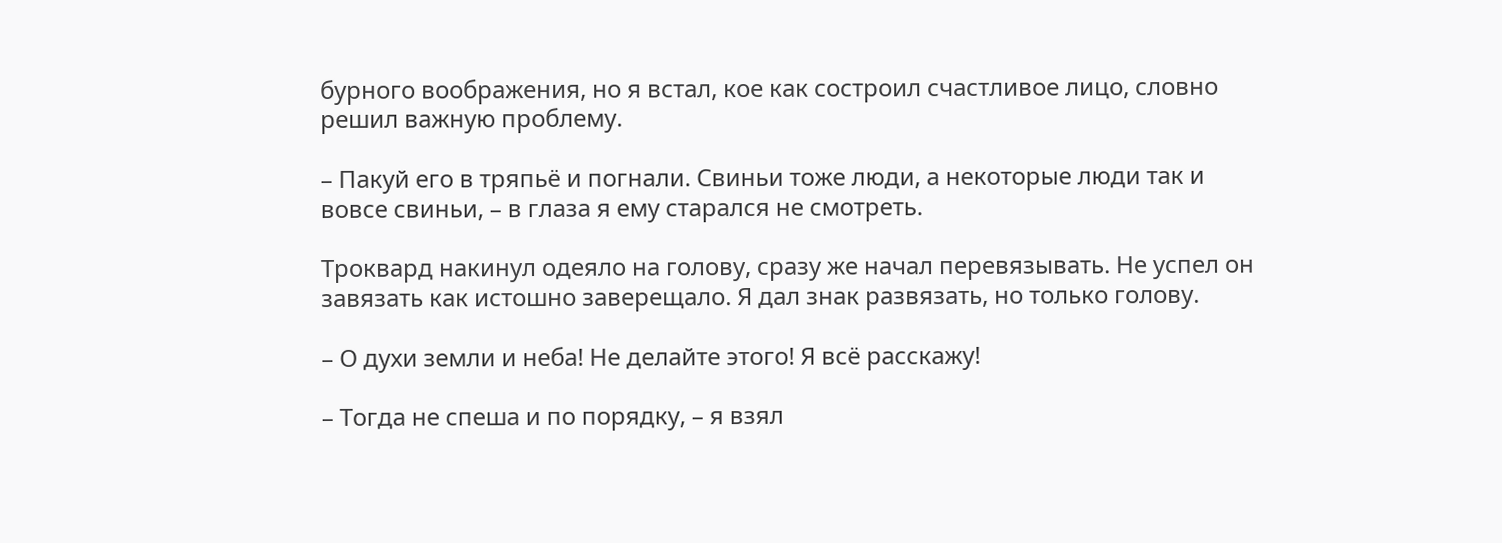бурного воображения, но я встал, кое как состроил счастливое лицо, словно решил важную проблему.

– Пакуй его в тряпьё и погнали. Свиньи тоже люди, а некоторые люди так и вовсе свиньи, – в глаза я ему старался не смотреть.

Троквард накинул одеяло на голову, сразу же начал перевязывать. Не успел он завязать как истошно заверещало. Я дал знак развязать, но только голову.

– О духи земли и неба! Не делайте этого! Я всё расскажу!

– Тогда не спеша и по порядку, – я взял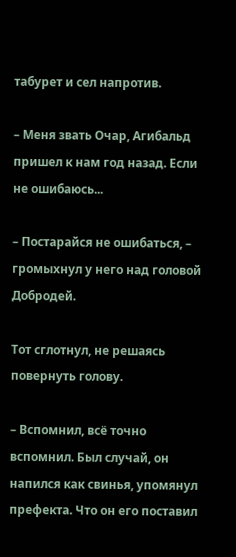табурет и сел напротив.

– Меня звать Очар, Агибальд пришел к нам год назад. Если не ошибаюсь...

– Постарайся не ошибаться, – громыхнул у него над головой Добродей.

Тот сглотнул, не решаясь повернуть голову.

– Вспомнил, всё точно вспомнил. Был случай, он напился как свинья, упомянул префекта. Что он его поставил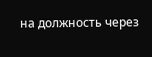на должность через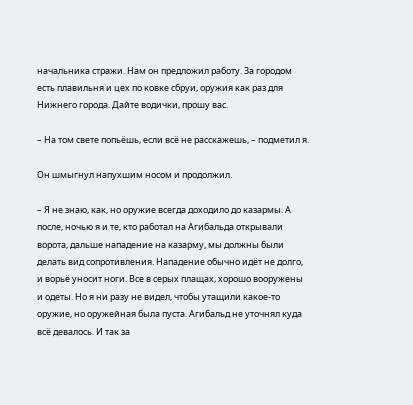начальника стражи. Нам он предложил работу. За городом есть плавильня и цех по ковке сбруи, оружия как раз для Нижнего города. Дайте водички, прошу вас.

– На том свете попьёшь, если всё не расскажешь, – подметил я.

Он шмыгнул напухшим носом и продолжил.

– Я не знаю, как, но оружие всегда доходило до казармы. А после, ночью я и те, кто работал на Агибальда открывали ворота, дальше нападение на казарму, мы должны были делать вид сопротивления. Нападение обычно идёт не долго, и ворьё уносит ноги. Все в серых плащах, хорошо вооружены и одеты. Но я ни разу не видел, чтобы утащили какое-то оружие, но оружейная была пуста. Агибальд не уточнял куда всё девалось. И так за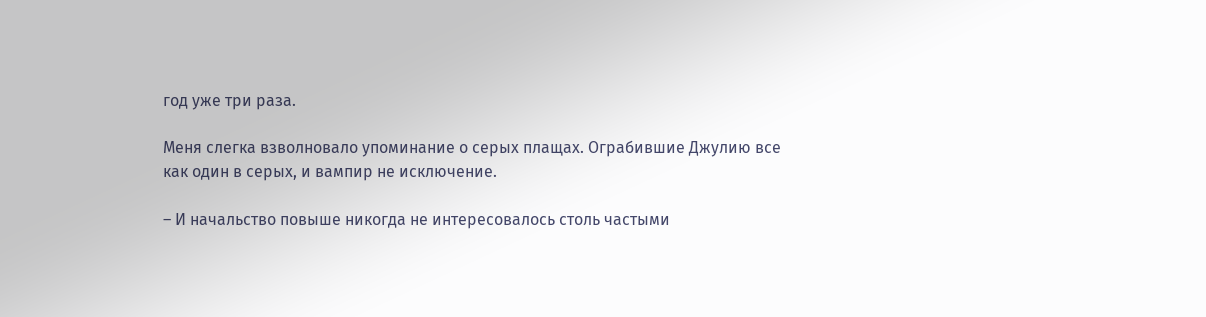год уже три раза.

Меня слегка взволновало упоминание о серых плащах. Ограбившие Джулию все как один в серых, и вампир не исключение.

– И начальство повыше никогда не интересовалось столь частыми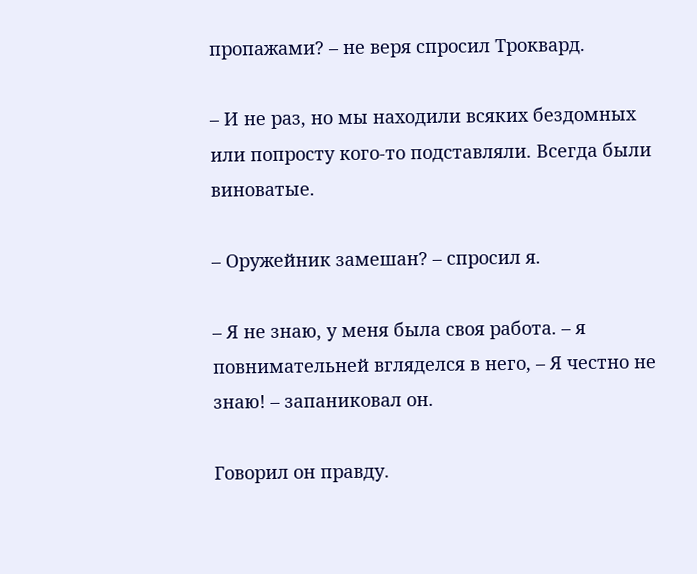пропажами? – не веря спросил Троквард.

– И не раз, но мы находили всяких бездомных или попросту кого-то подставляли. Всегда были виноватые.

– Оружейник замешан? – спросил я.

– Я не знаю, у меня была своя работа. – я повнимательней вгляделся в него, – Я честно не знаю! – запаниковал он.

Говорил он правду.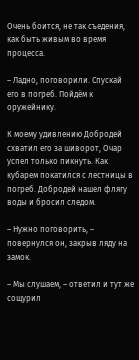Очень боится, не так съедения, как быть живым во время процесса.

– Ладно, поговорили. Спускай его в погреб. Пойдём к оружейнику.

К моему удивлению Добродей схватил его за шиворот, Очар успел только пикнуть. Как кубарем покатился с лестницы в погреб. Добродей нашел флягу воды и бросил следом.

– Нужно поговорить, – повернулся он, закрыв ляду на замок.

– Мы слушаем, – ответил и тут же сощурил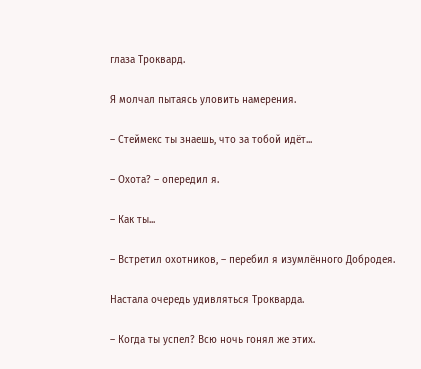глаза Троквард.

Я молчал пытаясь уловить намерения.

– Стеймекс ты знаешь, что за тобой идёт...

– Охота? – опередил я.

– Как ты...

– Встретил охотников, – перебил я изумлённого Добродея.

Настала очередь удивляться Трокварда.

– Когда ты успел? Всю ночь гонял же этих.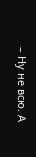– Ну не всю. А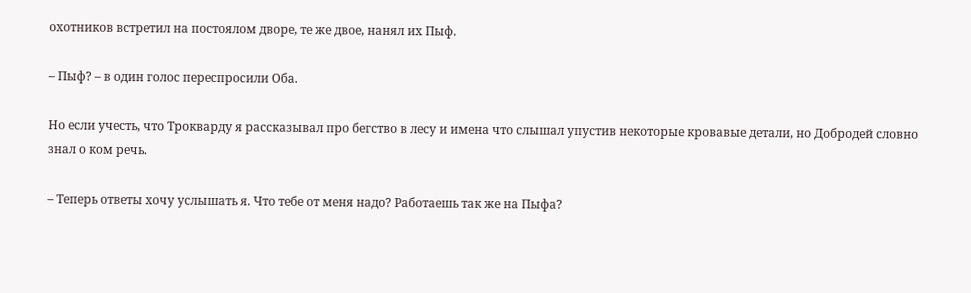охотников встретил на постоялом дворе, те же двое, нанял их Пыф.

– Пыф? – в один голос переспросили Оба.

Но если учесть, что Трокварду я рассказывал про бегство в лесу и имена что слышал упустив некоторые кровавые детали, но Добродей словно знал о ком речь.

– Теперь ответы хочу услышать я. Что тебе от меня надо? Работаешь так же на Пыфа?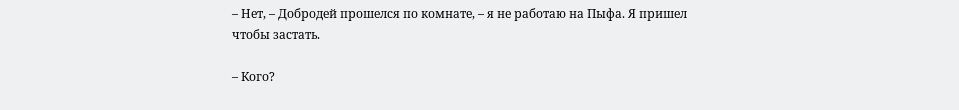– Нет, – Добродей прошелся по комнате, – я не работаю на Пыфа. Я пришел чтобы застать.

– Кого?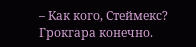– Как кого, Стеймекс? Грокгара конечно.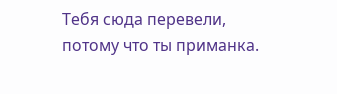Тебя сюда перевели, потому что ты приманка.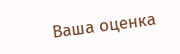Ваша оценка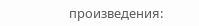произведения: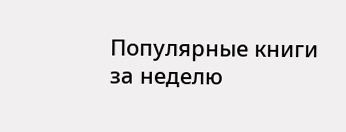Популярные книги за неделю